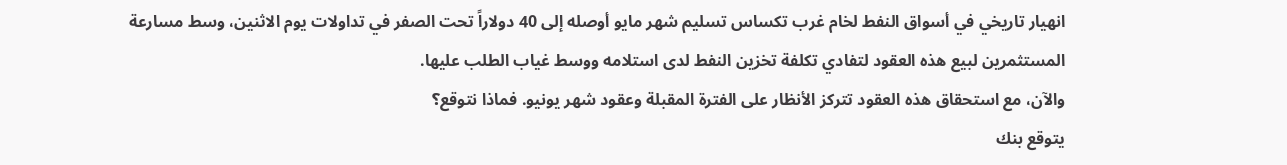انهيار تاريخي في أسواق النفط لخام غرب تكساس تسليم شهر مايو أوصله إلى 40 دولاراً تحت الصفر في تداولات يوم الاثنين، وسط مسارعة المستثمرين لبيع هذه العقود لتفادي تكلفة تخزين النفط لدى استلامه ووسط غياب الطلب عليها.
والآن، مع استحقاق هذه العقود تتركز الأنظار على الفترة المقبلة وعقود شهر يونيو. فماذا نتوقع؟
يتوقع بنك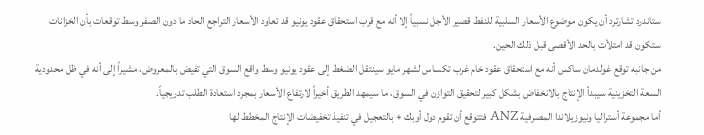ستاندرد تشارترد أن يكون موضوع الأسعار السلبية للنفط قصير الأجل نسبياً إلا أنه مع قرب استحقاق عقود يونيو قد تعاود الأسعار التراجع الحاد ما دون الصفر وسط توقعات بأن الخزانات ستكون قد امتلأت بالحد الأقصى قبل ذلك الحين.
من جانبه توقع غولدمان ساكس أنه مع استحقاق عقود خام غرب تكساس لشهر مايو سينتقل الضغط إلى عقود يونيو وسط واقع السوق التي تفيض بالمعروض، مشيراً إلى أنه في ظل محدودية السعة التخزينية سيبدأ الإنتاج بالانخفاض بشكل كبير لتحقيق التوازن في السوق، ما سيمهد الطريق أخيراً لارتفاع الأسعار بمجرد استعادة الطلب تدريجياً.
أما مجموعة أستراليا ونيوزيلاندا المصرفية ANZ فتتوقع أن تقوم دول أوبك + بالتعجيل في تنفيذ تخفيضات الإنتاج المخطط لها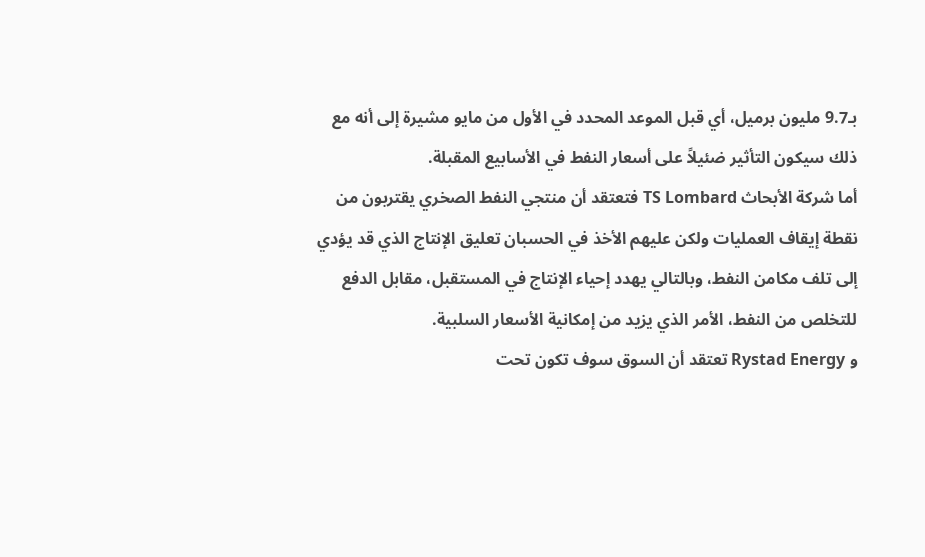بـ9.7 مليون برميل، أي قبل الموعد المحدد في الأول من مايو مشيرة إلى أنه مع ذلك سيكون التأثير ضئيلاً على أسعار النفط في الأسابيع المقبلة.
أما شركة الأبحاث TS Lombard فتعتقد أن منتجي النفط الصخري يقتربون من نقطة إيقاف العمليات ولكن عليهم الأخذ في الحسبان تعليق الإنتاج الذي قد يؤدي إلى تلف مكامن النفط، وبالتالي يهدد إحياء الإنتاج في المستقبل، مقابل الدفع للتخلص من النفط، الأمر الذي يزيد من إمكانية الأسعار السلبية.
و Rystad Energy تعتقد أن السوق سوف تكون تحت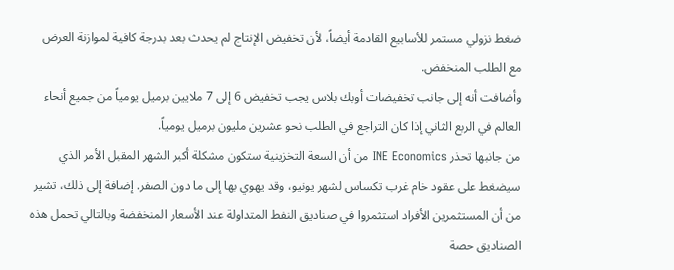ضغط نزولي مستمر للأسابيع القادمة أيضاً، لأن تخفيض الإنتاج لم يحدث بعد بدرجة كافية لموازنة العرض مع الطلب المنخفض.
وأضافت أنه إلى جانب تخفيضات أوبك بلاس يجب تخفيض 6 إلى 7 ملايين برميل يومياً من جميع أنحاء العالم في الربع الثاني إذا كان التراجع في الطلب نحو عشرين مليون برميل يومياً.
من جانبها تحذر INE Economics من أن السعة التخزينية ستكون مشكلة أكبر الشهر المقبل الأمر الذي سيضغط على عقود خام غرب تكساس لشهر يونيو، وقد يهوي بها إلى ما دون الصفر. إضافة إلى ذلك، تشير من أن المستثمرين الأفراد استثمروا في صناديق النفط المتداولة عند الأسعار المنخفضة وبالتالي تحمل هذه الصناديق حصة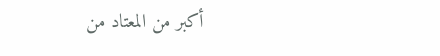أكبر من المعتاد من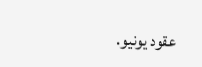عقود يونيو.